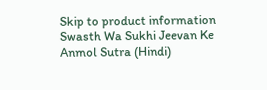Skip to product information
Swasth Wa Sukhi Jeevan Ke Anmol Sutra (Hindi)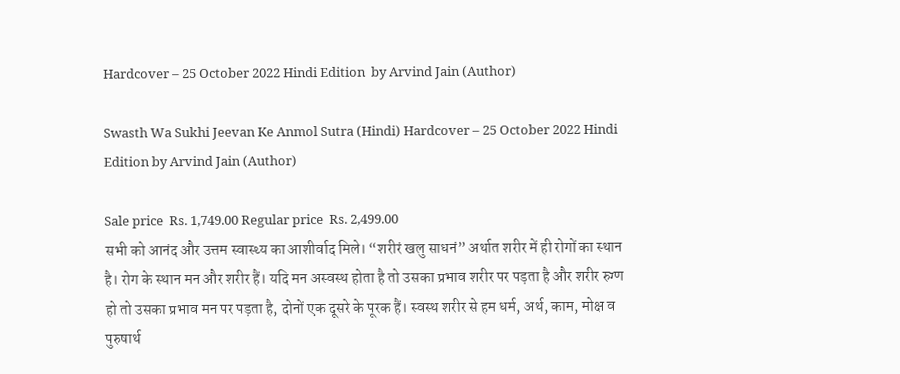Hardcover – 25 October 2022 Hindi Edition  by Arvind Jain (Author)

Swasth Wa Sukhi Jeevan Ke Anmol Sutra (Hindi) Hardcover – 25 October 2022 Hindi Edition by Arvind Jain (Author)

Sale price  Rs. 1,749.00 Regular price  Rs. 2,499.00
सभी को आनंद और उत्तम स्वास्थ्य का आशीर्वाद मिले। “शरीरं खलु साधनं” अर्थात शरीर में ही रोगों का स्थान है। रोग के स्थान मन और शरीर हैं। यदि मन अस्वस्थ होता है तो उसका प्रभाव शरीर पर पड़ता है और शरीर रुग्ण हो तो उसका प्रभाव मन पर पड़ता है, दोनों एक दूसरे के पूरक हैं। स्वस्थ शरीर से हम धर्म, अर्थ, काम, मोक्ष व पुरुषार्थ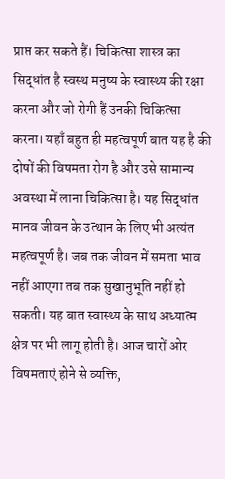प्राप्त कर सकते हैं। चिकित्सा शास्त्र का सिद्धांत है स्वस्थ मनुष्य के स्वास्थ्य की रक्षा करना और जो रोगी हैं उनकी चिकित्सा करना। यहाँ बहुत ही महत्वपूर्ण बात यह है की दोषों की विषमता रोग है और उसे सामान्य अवस्था में लाना चिकित्सा है। यह सिद्धांत मानव जीवन के उत्थान के लिए भी अत्यंत महत्वपूर्ण है। जब तक जीवन में समता भाव नहीं आएगा तब तक सुखानुभूति नहीं हो सकती। यह बात स्वास्थ्य के साथ अध्यात्म क्षेत्र पर भी लागू होती है। आज चारों ओर विषमताएं होने से व्यक्ति,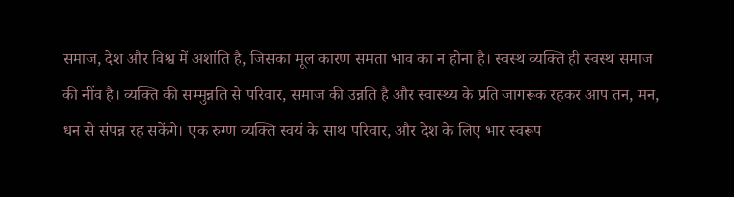समाज, देश और विश्व में अशांति है, जिसका मूल कारण समता भाव का न होना है। स्वस्थ व्यक्ति ही स्वस्थ समाज की नींव है। व्यक्ति की सम्मुन्नति से परिवार, समाज की उन्नति है और स्वास्थ्य के प्रति जागरूक रहकर आप तन, मन, धन से संपन्न रह सकेंगे। एक रुग्ण व्यक्ति स्वयं के साथ परिवार, और देश के लिए भार स्वरूप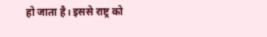हो जाता है। इससे राष्ट्र को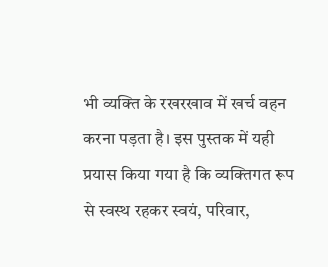भी व्यक्ति के रखरखाव में खर्च वहन करना पड़ता है। इस पुस्तक में यही प्रयास किया गया है कि व्यक्तिगत रूप से स्वस्थ रहकर स्वयं, परिवार,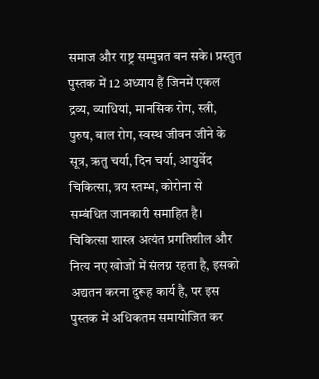समाज और राष्ट्र सम्मुन्नत बन सके। प्रस्तुत पुस्तक में 12 अध्याय हैं जिनमें एकल द्रव्य, व्याधियां, मानसिक रोग, स्त्री, पुरुष, बाल रोग, स्वस्थ जीवन जीने के सूत्र, ऋतु चर्या, दिन चर्या, आयुर्वेद चिकित्सा, त्रय स्तम्भ, कोरोना से सम्बंधित जानकारी समाहित है। चिकित्सा शास्त्र अत्यंत प्रगतिशील और नित्य नए खोजों में संलग्न रहता है, इसको अद्यतन करना दुरूह कार्य है, पर इस पुस्तक में अधिकतम समायोजित कर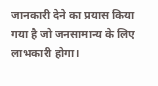जानकारी देने का प्रयास किया गया है जो जनसामान्य के लिए लाभकारी होगा।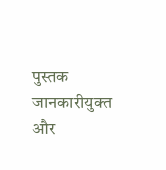पुस्तक जानकारीयुक्त और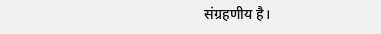संग्रहणीय है।